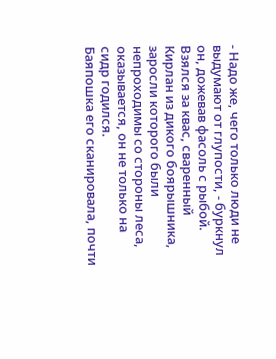- Надо же, чего только люди не выдумают от глупости, - буркнул он, дожевав фасоль с рыбой. Взялся за квас, сваренный Кирлан из дикого боярышника, заросли которого были непроходимы со стороны леса, оказывается, он не только на сидр годился.
Баяпошка его сканировала, почти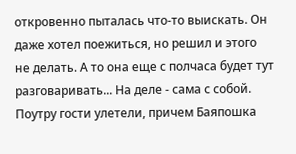откровенно пыталась что-то выискать. Он даже хотел поежиться, но решил и этого не делать. А то она еще с полчаса будет тут разговаривать... На деле - сама с собой.
Поутру гости улетели, причем Баяпошка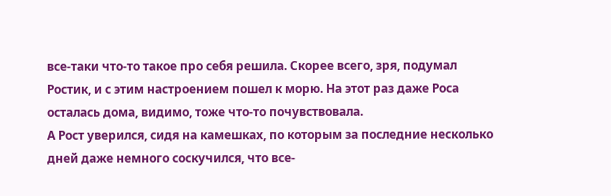все-таки что-то такое про себя решила. Скорее всего, зря, подумал Ростик, и с этим настроением пошел к морю. На этот раз даже Роса осталась дома, видимо, тоже что-то почувствовала.
А Рост уверился, сидя на камешках, по которым за последние несколько дней даже немного соскучился, что все-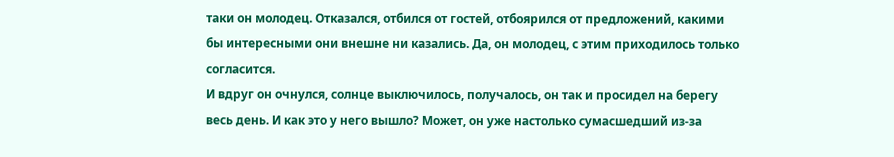таки он молодец. Отказался, отбился от гостей, отбоярился от предложений, какими бы интересными они внешне ни казались. Да, он молодец, с этим приходилось только согласится.
И вдруг он очнулся, солнце выключилось, получалось, он так и просидел на берегу весь день. И как это у него вышло? Может, он уже настолько сумасшедший из-за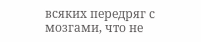всяких передряг с мозгами, что не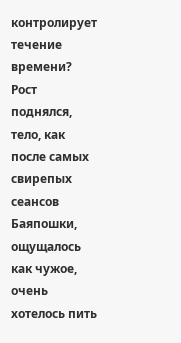контролирует течение времени? Рост поднялся, тело, как после самых свирепых сеансов Баяпошки, ощущалось как чужое, очень хотелось пить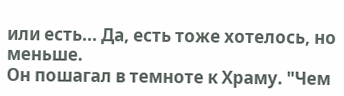или есть... Да, есть тоже хотелось, но меньше.
Он пошагал в темноте к Храму. "Чем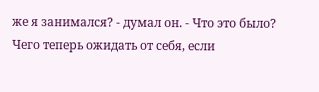же я занимался? - думал он. - Что это было? Чего теперь ожидать от себя, если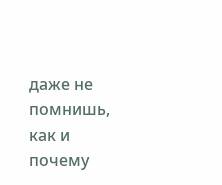даже не помнишь, как и почему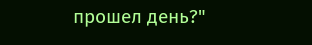прошел день?"